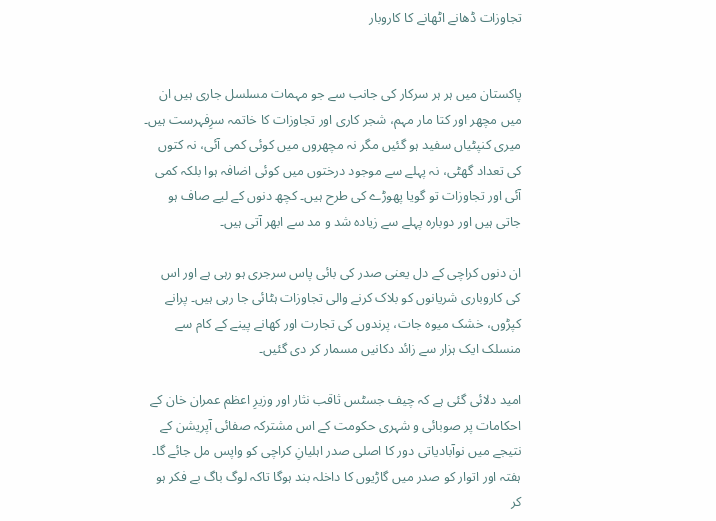تجاوزات ڈھانے اٹھانے کا کاروبار


پاکستان میں ہر ہر سرکار کی جانب سے جو مہمات مسلسل جاری ہیں ان میں مچھر اور کتا مار مہم، شجر کاری اور تجاوزات کا خاتمہ سرِفہرست ہیں۔ میری کنپٹیاں سفید ہو گئیں مگر نہ مچھروں میں کوئی کمی آئی، نہ کتوں کی تعداد گھٹی، نہ پہلے سے موجود درختوں میں کوئی اضافہ ہوا بلکہ کمی آئی اور تجاوزات تو گویا پھوڑے کی طرح ہیں۔ کچھ دنوں کے لیے صاف ہو جاتی ہیں اور دوبارہ پہلے سے زیادہ شد و مد سے ابھر آتی ہیں۔

ان دنوں کراچی کے دل یعنی صدر کی بائی پاس سرجری ہو رہی ہے اور اس کی کاروباری شریانوں کو بلاک کرنے والی تجاوزات ہٹائی جا رہی ہیں۔ پرانے کپڑوں، خشک میوہ جات، پرندوں کی تجارت اور کھانے پینے کے کام سے منسلک ایک ہزار سے زائد دکانیں مسمار کر دی گئیں۔

امید دلائی گئی ہے کہ چیف جسٹس ثاقب نثار اور وزیرِ اعظم عمران خان کے احکامات پر صوبائی و شہری حکومت کے اس مشترکہ صفائی آپریشن کے نتیجے میں نوآبادیاتی دور کا اصلی صدر اہلیانِ کراچی کو واپس مل جائے گا۔ ہفتہ اور اتوار کو صدر میں گاڑیوں کا داخلہ بند ہوگا تاکہ لوگ باگ بے فکر ہو کر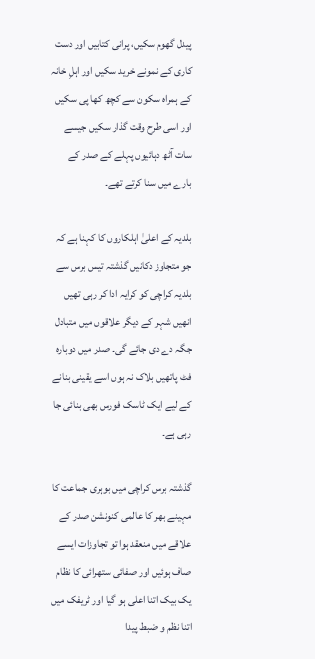پیدل گھوم سکیں، پرانی کتابیں اور دست کاری کے نمونے خرید سکیں اور اہلِ خانہ کے ہمراہ سکون سے کچھ کھا پی سکیں اور اسی طرح وقت گذار سکیں جیسے سات آٹھ دہائیوں پہلے کے صدر کے بارے میں سنا کرتے تھے۔

بلدیہ کے اعلیٰ اہلکاروں کا کہنا ہے کہ جو متجاوز دکانیں گذشتہ تیس برس سے بلدیہ کراچی کو کرایہ ادا کر رہی تھیں انھیں شہر کے دیگر علاقوں میں متبادل جگہ دے دی جائے گی۔ صدر میں دوبارہ فٹ پاتھیں بلاک نہ ہوں اسے یقینی بنانے کے لیے ایک ٹاسک فورس بھی بنائی جا رہی ہے۔

گذشتہ برس کراچی میں بوہری جماعت کا مہینے بھر کا عالمی کنونشن صدر کے علاقے میں منعقد ہوا تو تجاوزات ایسے صاف ہوئیں اور صفائی ستھرائی کا نظام یک بیک اتنا اعلی ہو گیا اور ٹریفک میں اتنا نظم و ضبط پیدا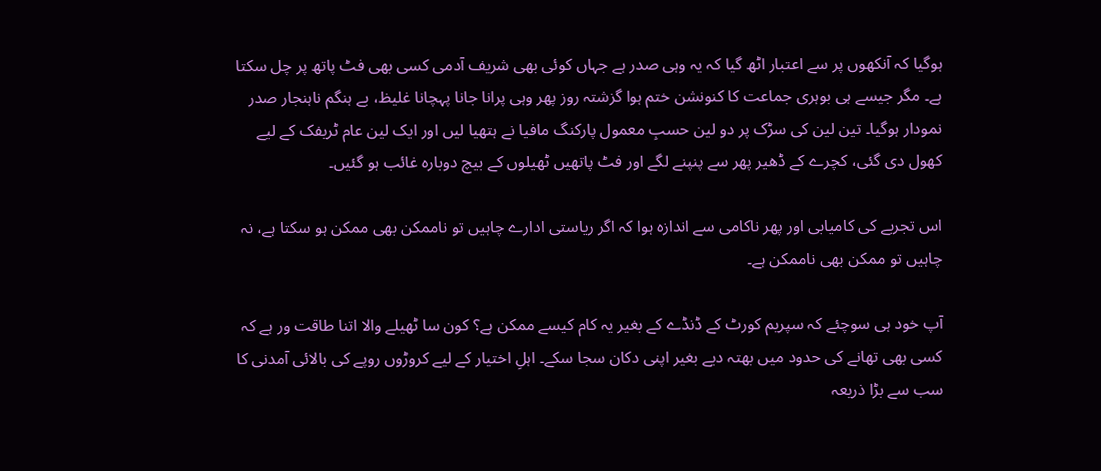ہوگیا کہ آنکھوں پر سے اعتبار اٹھ گیا کہ یہ وہی صدر ہے جہاں کوئی بھی شریف آدمی کسی بھی فٹ پاتھ پر چل سکتا ہے۔ مگر جیسے ہی بوہری جماعت کا کنونشن ختم ہوا گزشتہ روز پھر وہی پرانا جانا پہچانا غلیظ، بے ہنگم ناہنجار صدر نمودار ہوگیا۔ تین لین کی سڑک پر دو لین حسبِ معمول پارکنگ مافیا نے ہتھیا لیں اور ایک لین عام ٹریفک کے لیے کھول دی گئی، کچرے کے ڈھیر پھر سے پنپنے لگے اور فٹ پاتھیں ٹھیلوں کے بیچ دوبارہ غائب ہو گئیں۔

اس تجربے کی کامیابی اور پھر ناکامی سے اندازہ ہوا کہ اگر ریاستی ادارے چاہیں تو ناممکن بھی ممکن ہو سکتا ہے، نہ چاہیں تو ممکن بھی ناممکن ہے۔

آپ خود ہی سوچئے کہ سپریم کورٹ کے ڈنڈے کے بغیر یہ کام کیسے ممکن ہے؟ کون سا ٹھیلے والا اتنا طاقت ور ہے کہ کسی بھی تھانے کی حدود میں بھتہ دیے بغیر اپنی دکان سجا سکے۔ اہلِ اختیار کے لیے کروڑوں روپے کی بالائی آمدنی کا سب سے بڑا ذریعہ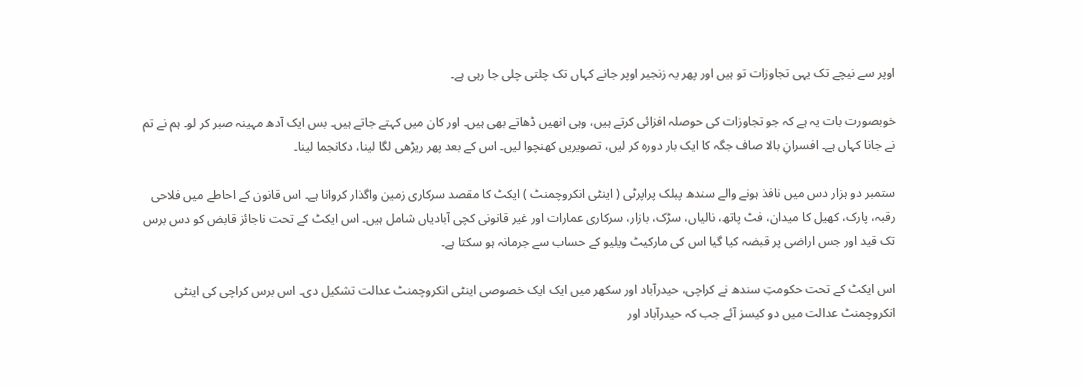اوپر سے نیچے تک یہی تجاوزات تو ہیں اور پھر یہ زنجیر اوپر جانے کہاں تک چلتی چلی جا رہی ہے۔

خوبصورت بات یہ ہے کہ جو تجاوزات کی حوصلہ افزائی کرتے ہیں، وہی انھیں ڈھاتے بھی ہیں۔ اور کان میں کہتے جاتے ہیں۔ بس ایک آدھ مہینہ صبر کر لو۔ ہم نے تم نے جانا کہاں ہے۔ افسرانِ بالا صاف جگہ کا ایک بار دورہ کر لیں، تصویریں کھنچوا لیں۔ اس کے بعد پھر ریڑھی لگا لینا، دکانجما لینا۔

ستمبر دو ہزار دس میں نافذ ہونے والے سندھ پبلک پراپرٹی ( اینٹی انکروچمنٹ ) ایکٹ کا مقصد سرکاری زمین واگذار کروانا ہے۔ اس قانون کے احاطے میں فلاحی رقبہ، پارک، کھیل کا میدان، فٹ پاتھ، نالیاں، سڑک، بازار، سرکاری عمارات اور غیر قانونی کچی آبادیاں شامل ہیں۔ اس ایکٹ کے تحت ناجائز قابض کو دس برس تک قید اور جس اراضی پر قبضہ کیا گیا اس کی مارکیٹ ویلیو کے حساب سے جرمانہ ہو سکتا ہے۔

اس ایکٹ کے تحت حکومتِ سندھ نے کراچی، حیدرآباد اور سکھر میں ایک ایک خصوصی اینٹی انکروچمنٹ عدالت تشکیل دی۔ اس برس کراچی کی اینٹی انکروچمنٹ عدالت میں دو کیسز آئے جب کہ حیدرآباد اور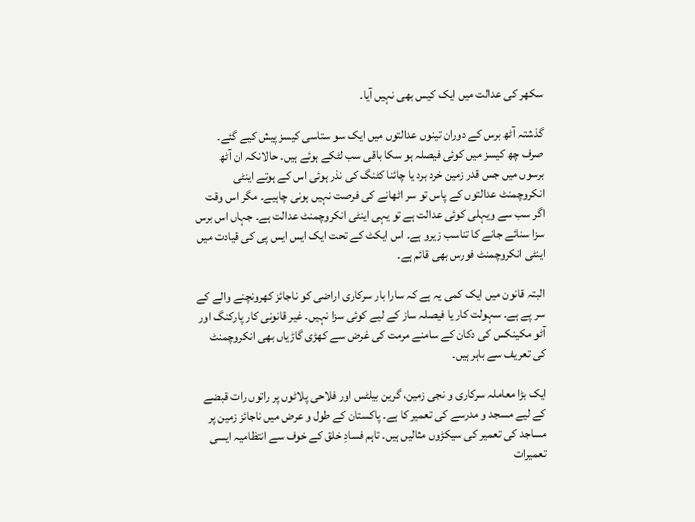سکھر کی عدالت میں ایک کیس بھی نہیں آیا۔

گذشتہ آٹھ برس کے دوران تینوں عدالتوں میں ایک سو ستاسی کیسز پیش کیے گئے۔ صرف چھ کیسز میں کوئی فیصلہ ہو سکا باقی سب لٹکے ہوئے ہیں۔ حالانکہ ان آٹھ برسوں میں جس قدر زمین خرد برد یا چائنا کٹنگ کی نذر ہوئی اس کے ہوتے اینٹی انکروچمنٹ عدالتوں کے پاس تو سر اٹھانے کی فرصت نہیں ہونی چاہیے۔ مگر اس وقت اگر سب سے ویہلی کوئی عدالت ہے تو یہی اینٹی انکروچمنٹ عدالت ہے۔ جہاں اس برس سزا سنائے جانے کا تناسب زیرو ہے۔ اس ایکٹ کے تحت ایک ایس ایس پی کی قیادت میں اینٹی انکروچمنٹ فورس بھی قائم ہے۔

البتہ قانون میں ایک کمی یہ ہے کہ سارا بار سرکاری اراضی کو ناجائز کھرونچنے والے کے سر پے ہے۔ سہولت کار یا فیصلہ ساز کے لیے کوئی سزا نہیں۔ غیر قانونی کار پارکنگ اور آٹو مکینکس کی دکان کے سامنے مرمت کی غرض سے کھڑی گاڑیاں بھی انکروچمنٹ کی تعریف سے باہر ہیں۔

ایک بڑا معاملہ سرکاری و نجی زمین، گرین بیلٹس اور فلاحی پلاٹوں پر راتوں رات قبضے کے لیے مسجد و مدرسے کی تعمیر کا ہے۔ پاکستان کے طول و عرض میں ناجائز زمین پر مساجد کی تعمیر کی سیکڑوں مثالیں ہیں۔ تاہم فسادِ خلق کے خوف سے انتظامیہ ایسی تعمیرات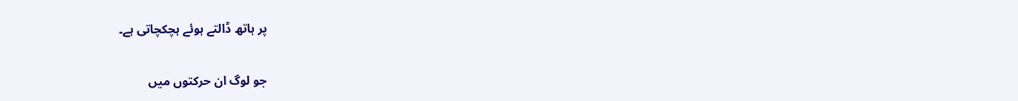پر ہاتھ ڈالتے ہوئے ہچکچاتی ہے۔

جو لوگ ان حرکتوں میں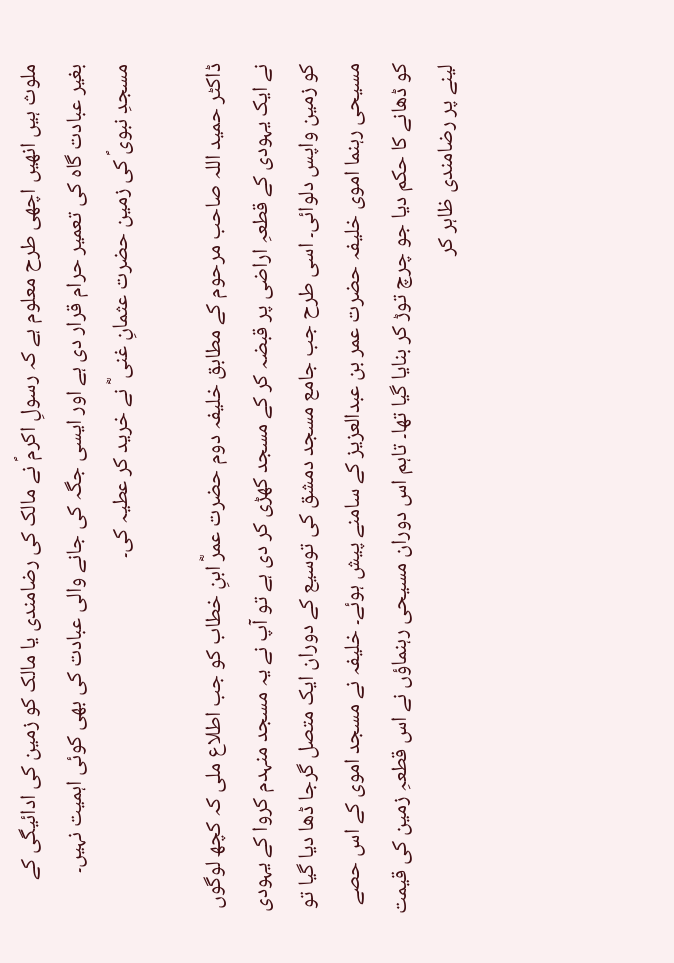ملوث ہیں انھیں اچھی طرح معلوم ہے کہ رسولِ اکرمؐ نے مالک کی رضامندی یا مالک کو زمین کی ادائیگی کے بغیر عبادت گاہ کی تعمیر حرام قرار دی ہے اور ایسی جگہ کی جانے والی عبادت کی بھی کوئی اہمیت نہیں۔ مسجدِ نبویؐ کی زمین حضرت عثمانِ غنی ؓ نے خرید کر عطیہ کی۔

ڈاکٹر حمید اللہ صاحب مرحوم کے مطابق خلیفہ دوم حضرت عمرؓ ابنِ خطاب کو جب اطلاع ملی کہ کچھ لوگوں نے ایک یہودی کے قطعہِ اراضی پر قبضہ کر کے مسجد کھڑی کر دی ہے تو آپ نے یہ مسجد منہدم کروا کے یہودی کو زمین واپس دلوائی۔ اسی طرح جب جامع مسجد دمشق کی توسیع کے دوران ایک متصل گرجا ڈھا دیا گیا تو مسیحی رہنما اموی خلیفہ حضرت عمر بن عبدالعزیز کے سامنے پیش ہوئے۔ خلیفہ نے مسجد اموی کے اس حصے کو ڈھانے کا حکم دیا جو چرچ توڑ کر بنایا گیا تھا۔ تاہم اس دوران مسیحی رہنماؤں نے اس قطعہِ زمین کی قیمت لینے پر رضامندی ظاہر کر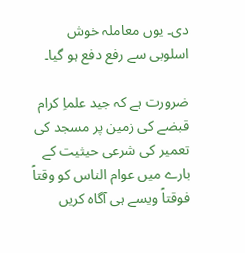دی۔ یوں معاملہ خوش اسلوبی سے رفع دفع ہو گیا۔

ضرورت ہے کہ جید علماِ کرام قبضے کی زمین پر مسجد کی تعمیر کی شرعی حیثیت کے بارے میں عوام الناس کو وقتاً فوقتاً ویسے ہی آگاہ کریں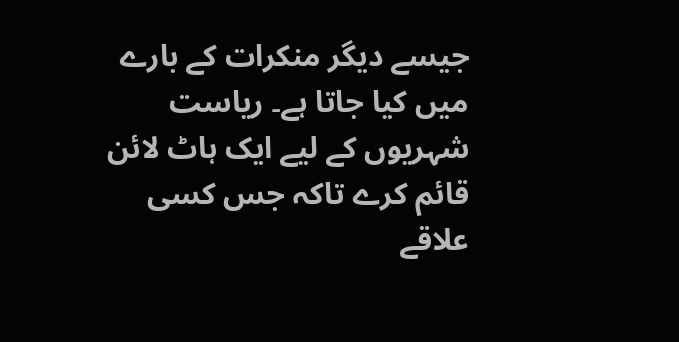جیسے دیگر منکرات کے بارے میں کیا جاتا ہے۔ ریاست شہریوں کے لیے ایک ہاٹ لائن قائم کرے تاکہ جس کسی علاقے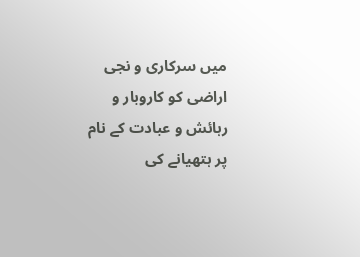میں سرکاری و نجی اراضی کو کاروبار و رہائش و عبادت کے نام پر ہتھیانے کی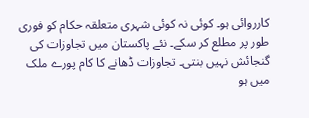کارروائی ہو۔ کوئی نہ کوئی شہری متعلقہ حکام کو فوری طور پر مطلع کر سکے۔ نئے پاکستان میں تجاوزات کی گنجائش نہیں بنتی۔ تجاوزات ڈھانے کا کام پورے ملک میں ہو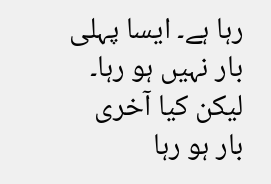رہا ہے۔ ایسا پہلی بار نہیں ہو رہا۔ لیکن کیا آخری بار ہو رہا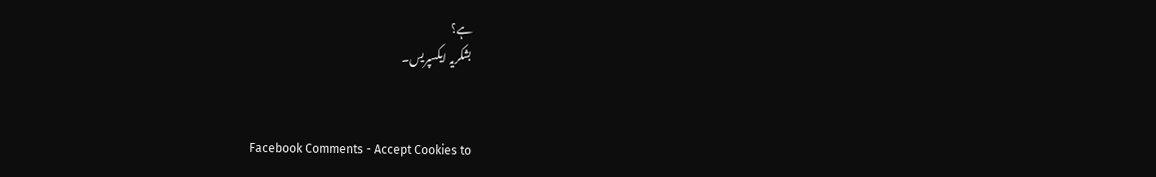ہے؟
بشکریہ ایکسپریس۔


Facebook Comments - Accept Cookies to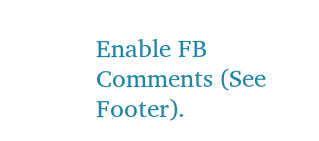Enable FB Comments (See Footer).